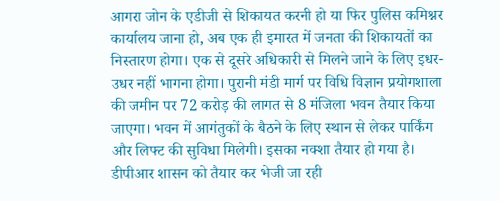आगरा जोन के एडीजी से शिकायत करनी हो या फिर पुलिस कमिश्नर कार्यालय जाना हो, अब एक ही इमारत में जनता की शिकायतों का निस्तारण होगा। एक से दूसरे अधिकारी से मिलने जाने के लिए इधर-उधर नहीं भागना होगा। पुरानी मंडी मार्ग पर विधि विज्ञान प्रयोगशाला की जमीन पर 72 करोड़ की लागत से 8 मंजिला भवन तैयार किया जाएगा। भवन में आगंतुकों के बैठने के लिए स्थान से लेकर पार्किंग और लिफ्ट की सुविधा मिलेगी। इसका नक्शा तैयार हो गया है। डीपीआर शासन को तैयार कर भेजी जा रही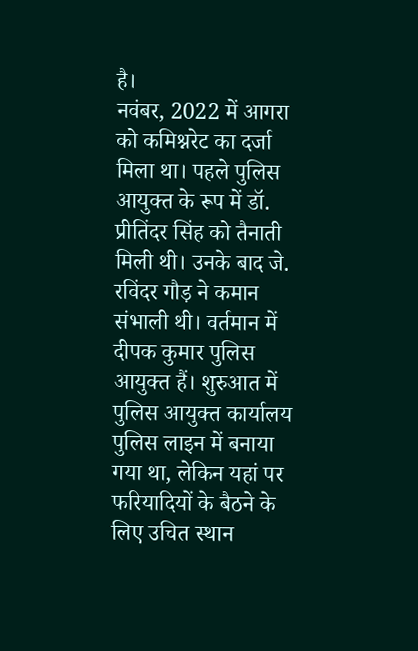है।
नवंबर, 2022 में आगरा को कमिश्नरेट का दर्जा मिला था। पहले पुलिस आयुक्त के रूप में डॉ. प्रीतिंदर सिंह को तैनाती मिली थी। उनके बाद जे. रविंदर गौड़ ने कमान संभाली थी। वर्तमान में दीपक कुमार पुलिस आयुक्त हैं। शुरुआत में पुलिस आयुक्त कार्यालय पुलिस लाइन में बनाया गया था, लेकिन यहां पर फरियादियों के बैठने के लिए उचित स्थान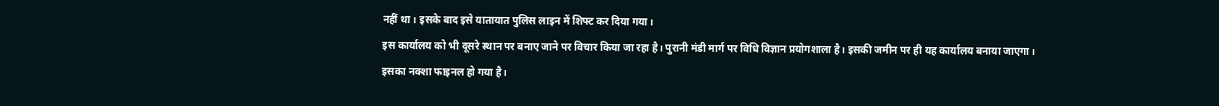नहीं था। इसके बाद इसे यातायात पुलिस लाइन में शिफ्ट कर दिया गया।
इस कार्यालय को भी दूसरे स्थान पर बनाए जाने पर विचार किया जा रहा है। पुरानी मंडी मार्ग पर विधि विज्ञान प्रयोगशाला है। इसकी जमीन पर ही यह कार्यालय बनाया जाएगा। इसका नक्शा फाइनल हो गया है।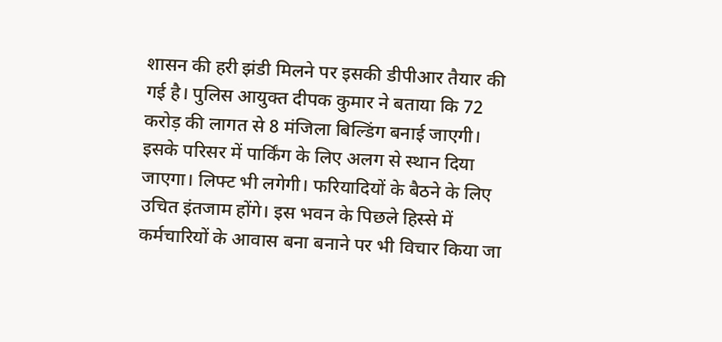शासन की हरी झंडी मिलने पर इसकी डीपीआर तैयार की गई है। पुलिस आयुक्त दीपक कुमार ने बताया कि 72 करोड़ की लागत से 8 मंजिला बिल्डिंग बनाई जाएगी। इसके परिसर में पार्किंग के लिए अलग से स्थान दिया जाएगा। लिफ्ट भी लगेगी। फरियादियों के बैठने के लिए उचित इंतजाम होंगे। इस भवन के पिछले हिस्से में कर्मचारियों के आवास बना बनाने पर भी विचार किया जा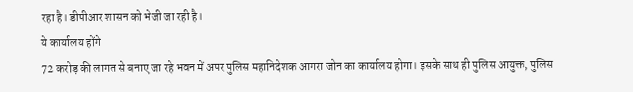रहा है। डीपीआर शासन को भेजी जा रही है।
ये कार्यालय होंगे
72 करोड़ की लागत से बनाए जा रहे भवन में अपर पुलिस महानिदेशक आगरा जोन का कार्यालय होगा। इसके साथ ही पुलिस आयुक्त, पुलिस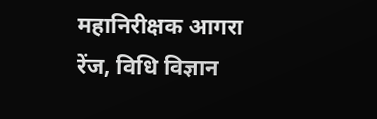महानिरीक्षक आगरा रेंज, विधि विज्ञान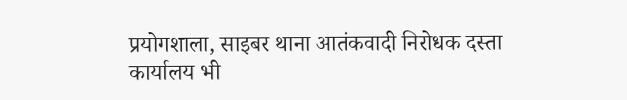प्रयोगशाला, साइबर थाना आतंकवादी निरोधक दस्ता कार्यालय भी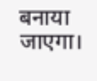बनाया जाएगा।